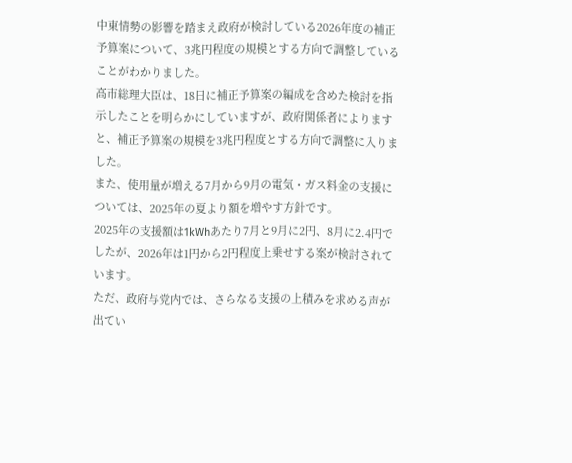中東情勢の影響を踏まえ政府が検討している2026年度の補正予算案について、3兆円程度の規模とする方向で調整していることがわかりました。
高市総理大臣は、18日に補正予算案の編成を含めた検討を指示したことを明らかにしていますが、政府関係者によりますと、補正予算案の規模を3兆円程度とする方向で調整に入りました。
また、使用量が増える7月から9月の電気・ガス料金の支援については、2025年の夏より額を増やす方針です。
2025年の支援額は1kWhあたり7月と9月に2円、8月に2.4円でしたが、2026年は1円から2円程度上乗せする案が検討されています。
ただ、政府与党内では、さらなる支援の上積みを求める声が出てい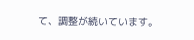て、調整が続いています。